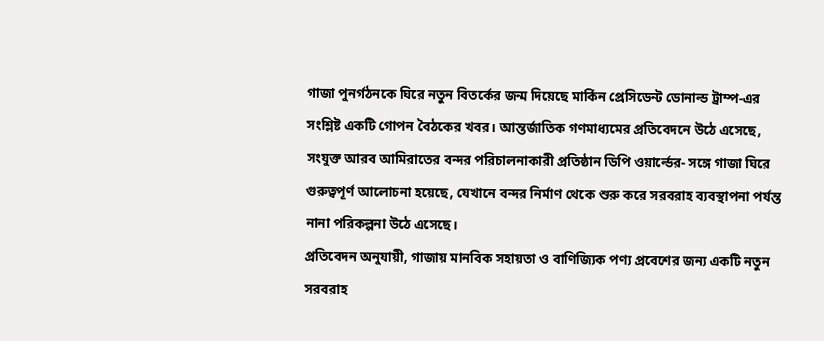গাজা পুনর্গঠনকে ঘিরে নতুন বিতর্কের জন্ম দিয়েছে মার্কিন প্রেসিডেন্ট ডোনাল্ড ট্রাম্প-এর সংশ্লিষ্ট একটি গোপন বৈঠকের খবর। আন্তর্জাতিক গণমাধ্যমের প্রতিবেদনে উঠে এসেছে, সংযুক্ত আরব আমিরাতের বন্দর পরিচালনাকারী প্রতিষ্ঠান ডিপি ওয়ার্ল্ডের- সঙ্গে গাজা ঘিরে গুরুত্বপূর্ণ আলোচনা হয়েছে, যেখানে বন্দর নির্মাণ থেকে শুরু করে সরবরাহ ব্যবস্থাপনা পর্যন্ত নানা পরিকল্পনা উঠে এসেছে।
প্রতিবেদন অনুযায়ী, গাজায় মানবিক সহায়তা ও বাণিজ্যিক পণ্য প্রবেশের জন্য একটি নতুন সরবরাহ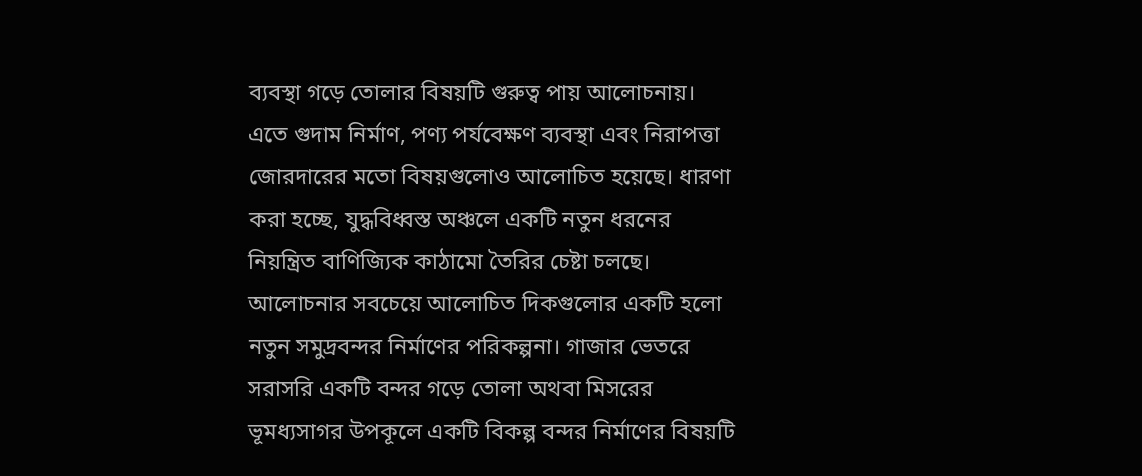ব্যবস্থা গড়ে তোলার বিষয়টি গুরুত্ব পায় আলোচনায়। এতে গুদাম নির্মাণ, পণ্য পর্যবেক্ষণ ব্যবস্থা এবং নিরাপত্তা জোরদারের মতো বিষয়গুলোও আলোচিত হয়েছে। ধারণা করা হচ্ছে, যুদ্ধবিধ্বস্ত অঞ্চলে একটি নতুন ধরনের নিয়ন্ত্রিত বাণিজ্যিক কাঠামো তৈরির চেষ্টা চলছে।
আলোচনার সবচেয়ে আলোচিত দিকগুলোর একটি হলো নতুন সমুদ্রবন্দর নির্মাণের পরিকল্পনা। গাজার ভেতরে সরাসরি একটি বন্দর গড়ে তোলা অথবা মিসরের ভূমধ্যসাগর উপকূলে একটি বিকল্প বন্দর নির্মাণের বিষয়টি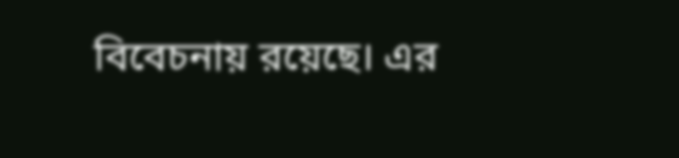বিবেচনায় রয়েছে। এর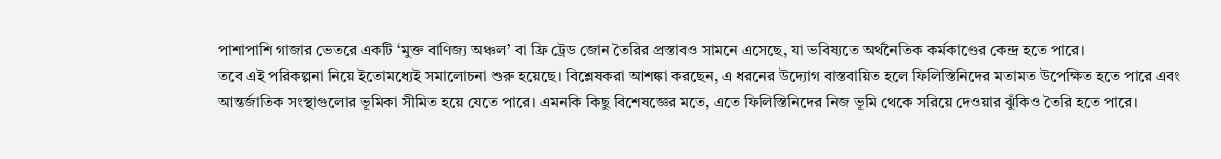পাশাপাশি গাজার ভেতরে একটি ‘মুক্ত বাণিজ্য অঞ্চল’ বা ফ্রি ট্রেড জোন তৈরির প্রস্তাবও সামনে এসেছে, যা ভবিষ্যতে অর্থনৈতিক কর্মকাণ্ডের কেন্দ্র হতে পারে।
তবে এই পরিকল্পনা নিয়ে ইতোমধ্যেই সমালোচনা শুরু হয়েছে। বিশ্লেষকরা আশঙ্কা করছেন, এ ধরনের উদ্যোগ বাস্তবায়িত হলে ফিলিস্তিনিদের মতামত উপেক্ষিত হতে পারে এবং আন্তর্জাতিক সংস্থাগুলোর ভূমিকা সীমিত হয়ে যেতে পারে। এমনকি কিছু বিশেষজ্ঞের মতে, এতে ফিলিস্তিনিদের নিজ ভূমি থেকে সরিয়ে দেওয়ার ঝুঁকিও তৈরি হতে পারে।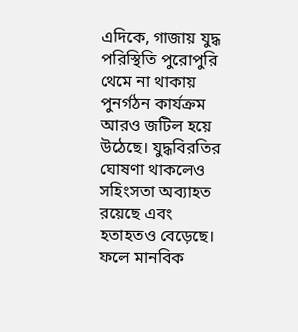এদিকে, গাজায় যুদ্ধ পরিস্থিতি পুরোপুরি থেমে না থাকায় পুনর্গঠন কার্যক্রম আরও জটিল হয়ে উঠেছে। যুদ্ধবিরতির ঘোষণা থাকলেও সহিংসতা অব্যাহত রয়েছে এবং হতাহতও বেড়েছে। ফলে মানবিক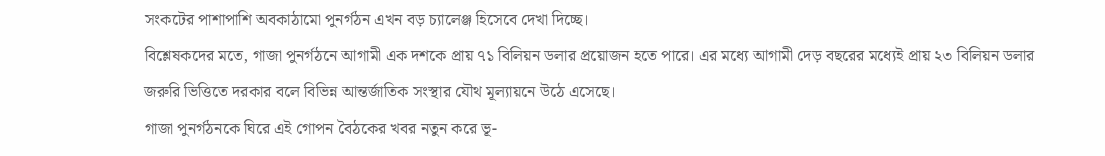সংকটের পাশাপাশি অবকাঠামো পুনর্গঠন এখন বড় চ্যালেঞ্জ হিসেবে দেখা দিচ্ছে।
বিশ্লেষকদের মতে, গাজা পুনর্গঠনে আগামী এক দশকে প্রায় ৭১ বিলিয়ন ডলার প্রয়োজন হতে পারে। এর মধ্যে আগামী দেড় বছরের মধ্যেই প্রায় ২৩ বিলিয়ন ডলার জরুরি ভিত্তিতে দরকার বলে বিভিন্ন আন্তর্জাতিক সংস্থার যৌথ মূল্যায়নে উঠে এসেছে।
গাজা পুনর্গঠনকে ঘিরে এই গোপন বৈঠকের খবর নতুন করে ভূ-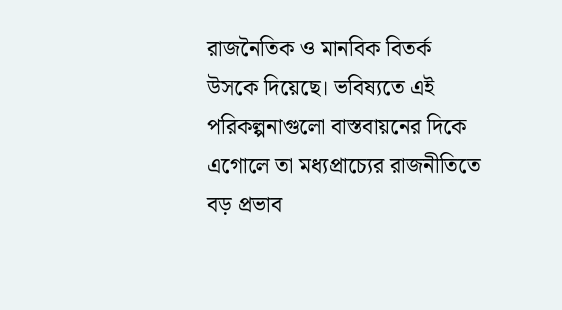রাজনৈতিক ও মানবিক বিতর্ক উসকে দিয়েছে। ভবিষ্যতে এই পরিকল্পনাগুলো বাস্তবায়নের দিকে এগোলে তা মধ্যপ্রাচ্যের রাজনীতিতে বড় প্রভাব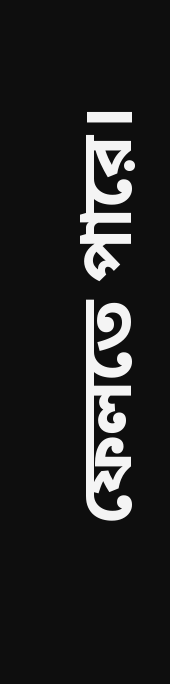ফেলতে পারে।